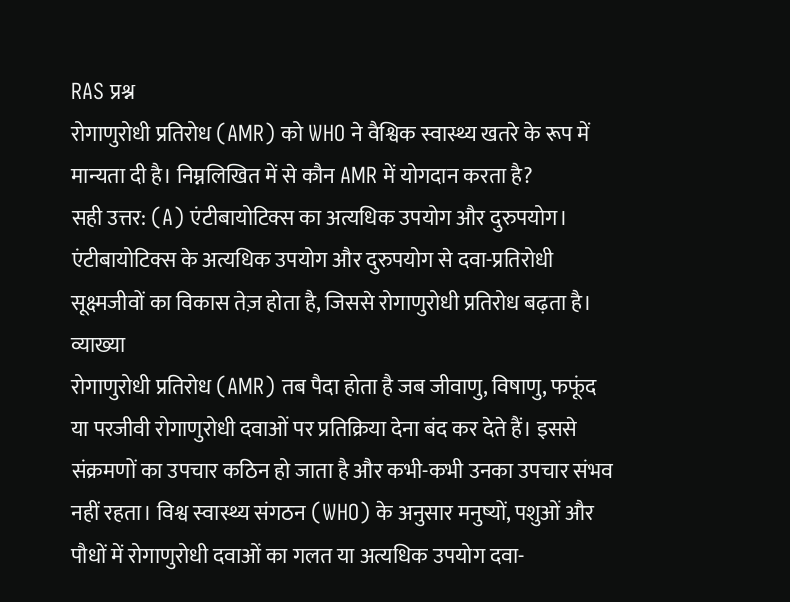RAS प्रश्न
रोगाणुरोधी प्रतिरोध (AMR) को WHO ने वैश्विक स्वास्थ्य खतरे के रूप में मान्यता दी है। निम्नलिखित में से कौन AMR में योगदान करता है?
सही उत्तर: (A) एंटीबायोटिक्स का अत्यधिक उपयोग और दुरुपयोग।
एंटीबायोटिक्स के अत्यधिक उपयोग और दुरुपयोग से दवा-प्रतिरोधी सूक्ष्मजीवों का विकास तेज़ होता है, जिससे रोगाणुरोधी प्रतिरोध बढ़ता है।
व्याख्या
रोगाणुरोधी प्रतिरोध (AMR) तब पैदा होता है जब जीवाणु, विषाणु, फफूंद या परजीवी रोगाणुरोधी दवाओं पर प्रतिक्रिया देना बंद कर देते हैं। इससे संक्रमणों का उपचार कठिन हो जाता है और कभी-कभी उनका उपचार संभव नहीं रहता। विश्व स्वास्थ्य संगठन (WHO) के अनुसार मनुष्यों, पशुओं और पौधों में रोगाणुरोधी दवाओं का गलत या अत्यधिक उपयोग दवा-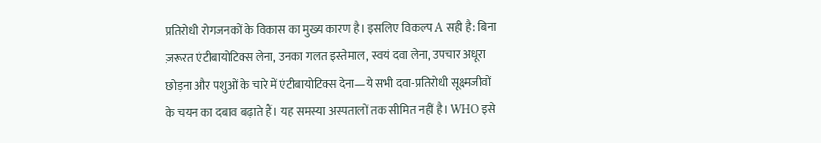प्रतिरोधी रोगजनकों के विकास का मुख्य कारण है। इसलिए विकल्प A सही है: बिना ज़रूरत एंटीबायोटिक्स लेना, उनका गलत इस्तेमाल, स्वयं दवा लेना, उपचार अधूरा छोड़ना और पशुओं के चारे में एंटीबायोटिक्स देना—ये सभी दवा-प्रतिरोधी सूक्ष्मजीवों के चयन का दबाव बढ़ाते हैं। यह समस्या अस्पतालों तक सीमित नहीं है। WHO इसे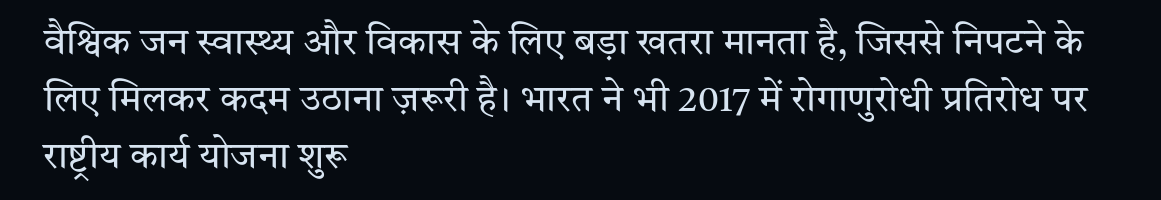वैश्विक जन स्वास्थ्य और विकास के लिए बड़ा खतरा मानता है, जिससे निपटने के लिए मिलकर कदम उठाना ज़रूरी है। भारत ने भी 2017 में रोगाणुरोधी प्रतिरोध पर राष्ट्रीय कार्य योजना शुरू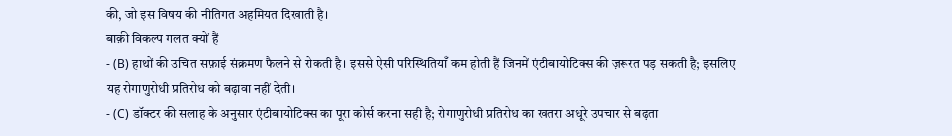की, जो इस विषय की नीतिगत अहमियत दिखाती है।
बाक़ी विकल्प गलत क्यों हैं
- (B) हाथों की उचित सफ़ाई संक्रमण फैलने से रोकती है। इससे ऐसी परिस्थितियाँ कम होती हैं जिनमें एंटीबायोटिक्स की ज़रूरत पड़ सकती है; इसलिए यह रोगाणुरोधी प्रतिरोध को बढ़ावा नहीं देती।
- (C) डॉक्टर की सलाह के अनुसार एंटीबायोटिक्स का पूरा कोर्स करना सही है; रोगाणुरोधी प्रतिरोध का खतरा अधूरे उपचार से बढ़ता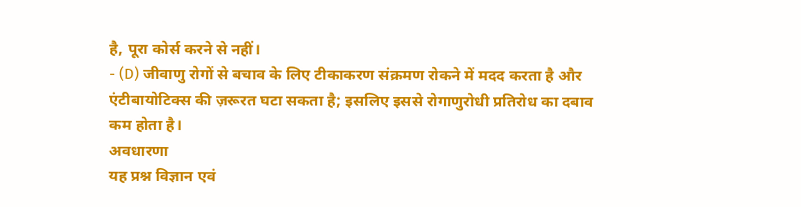है, पूरा कोर्स करने से नहीं।
- (D) जीवाणु रोगों से बचाव के लिए टीकाकरण संक्रमण रोकने में मदद करता है और एंटीबायोटिक्स की ज़रूरत घटा सकता है; इसलिए इससे रोगाणुरोधी प्रतिरोध का दबाव कम होता है।
अवधारणा
यह प्रश्न विज्ञान एवं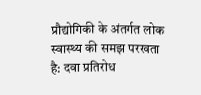प्रौद्योगिकी के अंतर्गत लोक स्वास्थ्य की समझ परखता है: दवा प्रतिरोध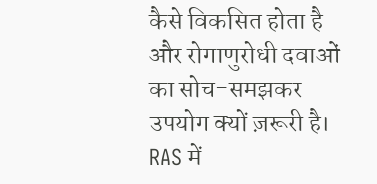कैसे विकसित होता है और रोगाणुरोधी दवाओं का सोच-समझकर उपयोग क्यों ज़रूरी है। RAS में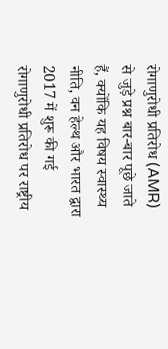रोगाणुरोधी प्रतिरोध (AMR) से जुड़े प्रश्न बार-बार पूछे जाते हैं, क्योंकि यह विषय स्वास्थ्य नीति, वन हेल्थ और भारत द्वारा 2017 में शुरू की गई रोगाणुरोधी प्रतिरोध पर राष्ट्रीय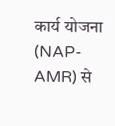कार्य योजना (NAP-AMR) से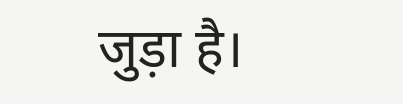जुड़ा है।